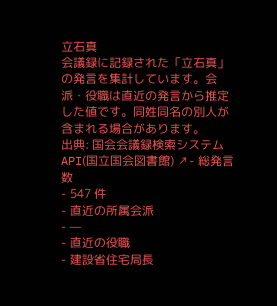立石真
会議録に記録された「立石真」の発言を集計しています。会派・役職は直近の発言から推定した値です。同姓同名の別人が含まれる場合があります。
出典: 国会会議録検索システム API(国立国会図書館) ↗- 総発言数
- 547 件
- 直近の所属会派
- —
- 直近の役職
- 建設省住宅局長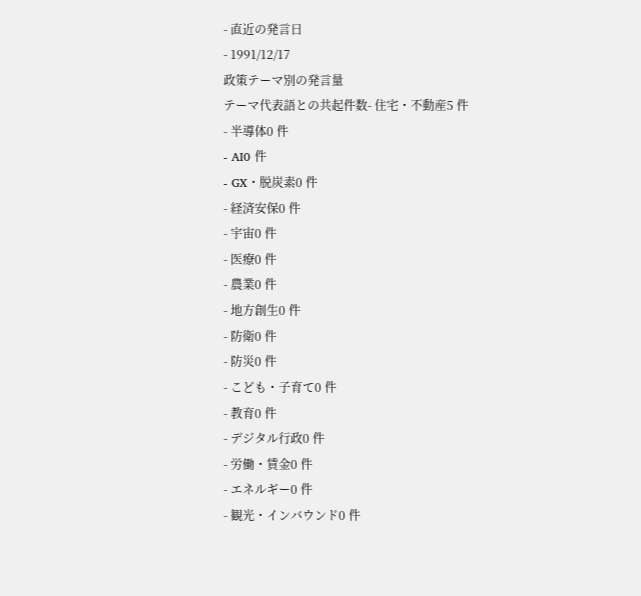- 直近の発言日
- 1991/12/17
政策テーマ別の発言量
テーマ代表語との共起件数- 住宅・不動産5 件
- 半導体0 件
- AI0 件
- GX・脱炭素0 件
- 経済安保0 件
- 宇宙0 件
- 医療0 件
- 農業0 件
- 地方創生0 件
- 防衛0 件
- 防災0 件
- こども・子育て0 件
- 教育0 件
- デジタル行政0 件
- 労働・賃金0 件
- エネルギー0 件
- 観光・インバウンド0 件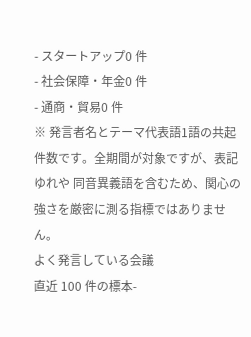- スタートアップ0 件
- 社会保障・年金0 件
- 通商・貿易0 件
※ 発言者名とテーマ代表語1語の共起件数です。全期間が対象ですが、表記ゆれや 同音異義語を含むため、関心の強さを厳密に測る指標ではありません。
よく発言している会議
直近 100 件の標本-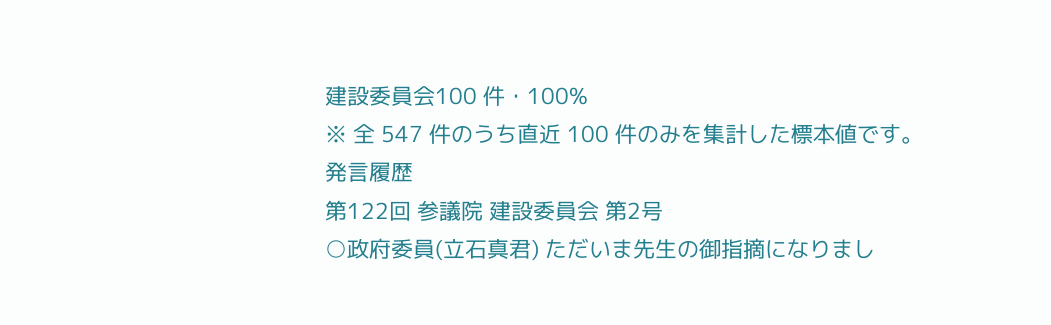建設委員会100 件・100%
※ 全 547 件のうち直近 100 件のみを集計した標本値です。
発言履歴
第122回 参議院 建設委員会 第2号
○政府委員(立石真君) ただいま先生の御指摘になりまし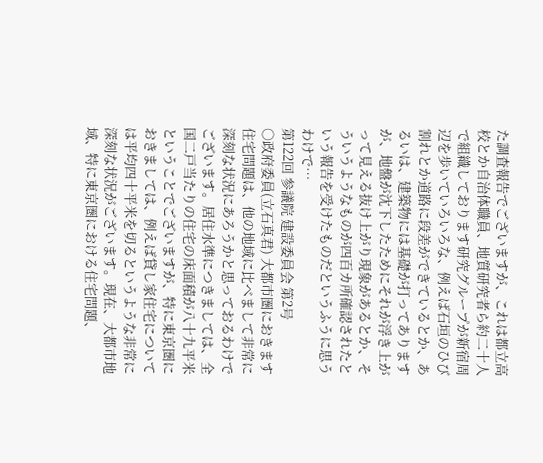た調査報告でございますが、これは都立高校とか自治体職員、地質研究者ら約二十人で組織しております研究グループが新宿周辺を歩いていろいろな、例えば石垣のひび割れとか道路に段差ができているとか、あるいは、建築物には基礎が打ってありますが、地盤が沈下したためにそれが浮き上がって見える抜け上がり現象があるとか、そういうようなものが四百カ所確認されたという報告を受けたものだというふうに思うわけで…
第122回 参議院 建設委員会 第2号
○政府委員(立石真君) 大都市圏におきます住宅問題は、他の地域に比べまして非常に深刻な状況にあろうかと思っておるわけでございます。居住水準につきましては、全国二戸当たりの住宅の床面積が八十九平米ということでございますが、特に東京圏におきましては、例えば貸し家住宅については平均四十平米を切るというような非常に深刻な状況がございます。現在、大都市地域、特に東京圏における住宅問題、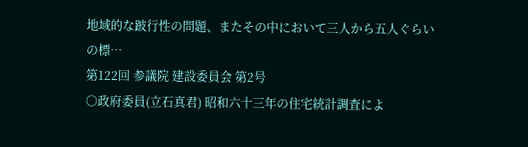地域的な跛行性の問題、またその中において三人から五人ぐらいの標…
第122回 参議院 建設委員会 第2号
○政府委員(立石真君) 昭和六十三年の住宅統計調査によ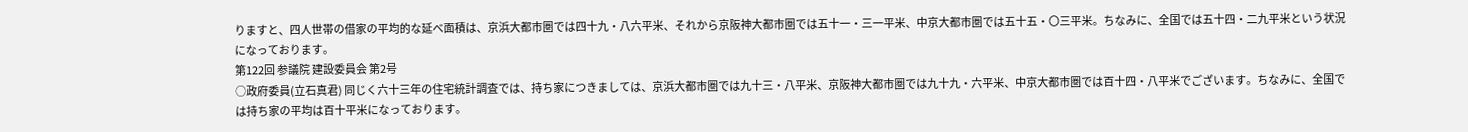りますと、四人世帯の借家の平均的な延べ面積は、京浜大都市圏では四十九・八六平米、それから京阪神大都市圏では五十一・三一平米、中京大都市圏では五十五・〇三平米。ちなみに、全国では五十四・二九平米という状況になっております。
第122回 参議院 建設委員会 第2号
○政府委員(立石真君) 同じく六十三年の住宅統計調査では、持ち家につきましては、京浜大都市圏では九十三・八平米、京阪神大都市圏では九十九・六平米、中京大都市圏では百十四・八平米でございます。ちなみに、全国では持ち家の平均は百十平米になっております。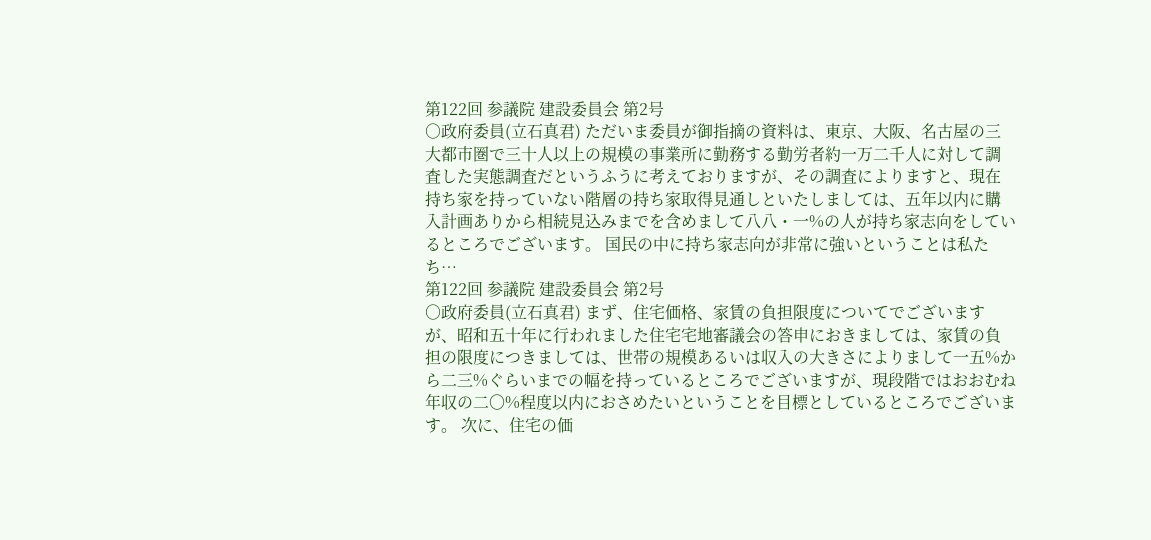第122回 参議院 建設委員会 第2号
○政府委員(立石真君) ただいま委員が御指摘の資料は、東京、大阪、名古屋の三大都市圏で三十人以上の規模の事業所に勤務する勤労者約一万二千人に対して調査した実態調査だというふうに考えておりますが、その調査によりますと、現在持ち家を持っていない階層の持ち家取得見通しといたしましては、五年以内に購入計画ありから相続見込みまでを含めまして八八・一%の人が持ち家志向をしているところでございます。 国民の中に持ち家志向が非常に強いということは私たち…
第122回 参議院 建設委員会 第2号
○政府委員(立石真君) まず、住宅価格、家賃の負担限度についてでございますが、昭和五十年に行われました住宅宅地審議会の答申におきましては、家賃の負担の限度につきましては、世帯の規模あるいは収入の大きさによりまして一五%から二三%ぐらいまでの幅を持っているところでございますが、現段階ではおおむね年収の二〇%程度以内におさめたいということを目標としているところでございます。 次に、住宅の価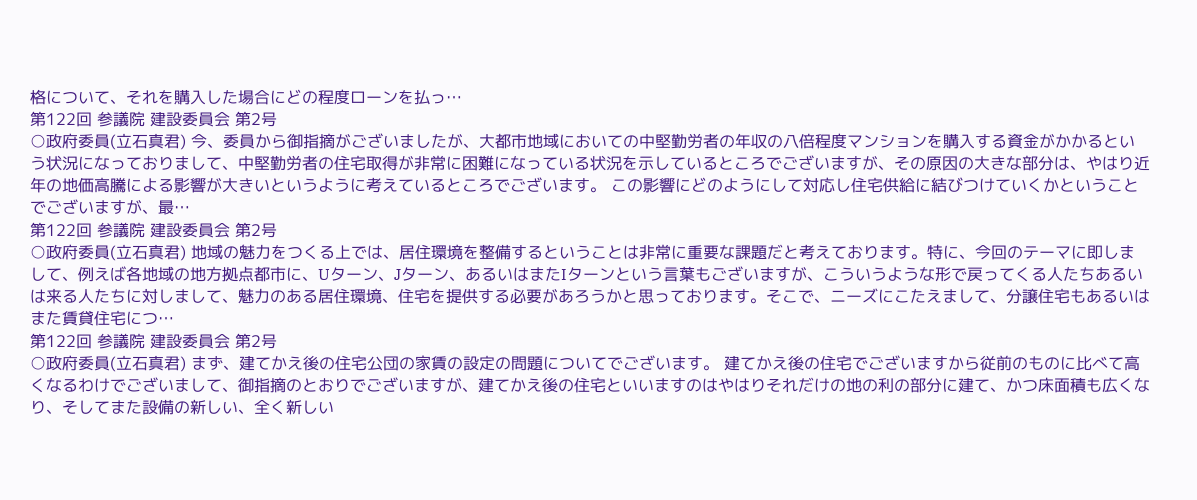格について、それを購入した場合にどの程度ローンを払っ…
第122回 参議院 建設委員会 第2号
○政府委員(立石真君) 今、委員から御指摘がございましたが、大都市地域においての中堅勤労者の年収の八倍程度マンションを購入する資金がかかるという状況になっておりまして、中堅勤労者の住宅取得が非常に困難になっている状況を示しているところでございますが、その原因の大きな部分は、やはり近年の地価高騰による影響が大きいというように考えているところでございます。 この影響にどのようにして対応し住宅供給に結びつけていくかということでございますが、最…
第122回 参議院 建設委員会 第2号
○政府委員(立石真君) 地域の魅力をつくる上では、居住環境を整備するということは非常に重要な課題だと考えております。特に、今回のテーマに即しまして、例えば各地域の地方拠点都市に、Uターン、Jターン、あるいはまたIターンという言葉もございますが、こういうような形で戻ってくる人たちあるいは来る人たちに対しまして、魅力のある居住環境、住宅を提供する必要があろうかと思っております。そこで、ニーズにこたえまして、分譲住宅もあるいはまた賃貸住宅につ…
第122回 参議院 建設委員会 第2号
○政府委員(立石真君) まず、建てかえ後の住宅公団の家賃の設定の問題についてでございます。 建てかえ後の住宅でございますから従前のものに比べて高くなるわけでございまして、御指摘のとおりでございますが、建てかえ後の住宅といいますのはやはりそれだけの地の利の部分に建て、かつ床面積も広くなり、そしてまた設備の新しい、全く新しい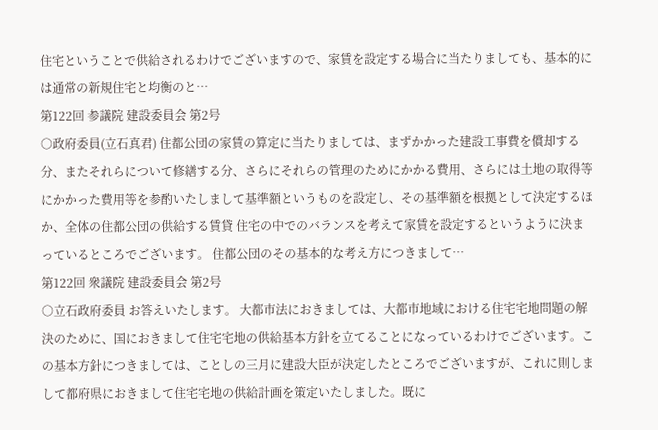住宅ということで供給されるわけでございますので、家賃を設定する場合に当たりましても、基本的には通常の新規住宅と均衡のと…
第122回 参議院 建設委員会 第2号
○政府委員(立石真君) 住都公団の家賃の算定に当たりましては、まずかかった建設工事費を償却する分、またそれらについて修繕する分、さらにそれらの管理のためにかかる費用、さらには土地の取得等にかかった費用等を参酌いたしまして基準額というものを設定し、その基準額を根拠として決定するほか、全体の住都公団の供給する賃貸 住宅の中でのバランスを考えて家賃を設定するというように決まっているところでございます。 住都公団のその基本的な考え方につきまして…
第122回 衆議院 建設委員会 第2号
○立石政府委員 お答えいたします。 大都市法におきましては、大都市地域における住宅宅地問題の解決のために、国におきまして住宅宅地の供給基本方針を立てることになっているわけでございます。この基本方針につきましては、ことしの三月に建設大臣が決定したところでございますが、これに則しまして都府県におきまして住宅宅地の供給計画を策定いたしました。既に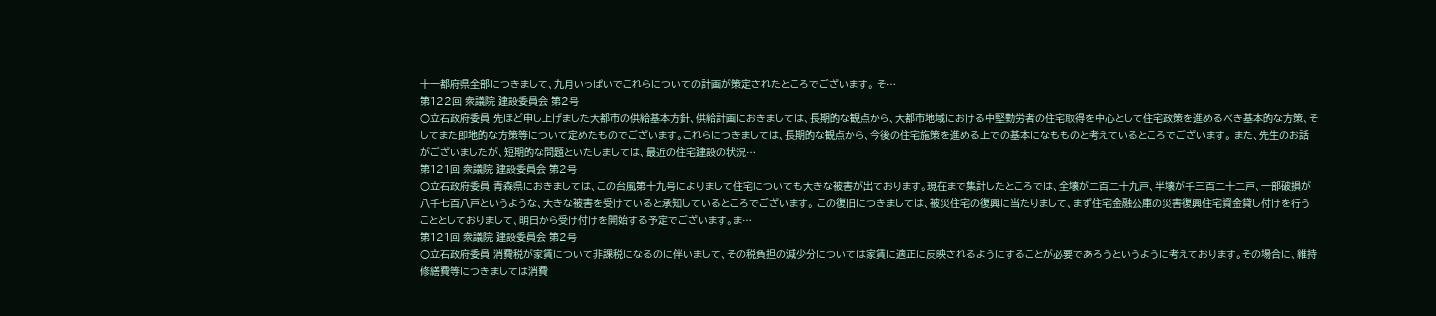十一都府県全部につきまして、九月いっぱいでこれらについての計画が策定されたところでございます。 そ…
第122回 衆議院 建設委員会 第2号
○立石政府委員 先ほど申し上げました大都市の供給基本方針、供給計画におきましては、長期的な観点から、大都市地域における中堅勤労者の住宅取得を中心として住宅政策を進めるべき基本的な方策、そしてまた即地的な方策等について定めたものでございます。これらにつきましては、長期的な観点から、今後の住宅施策を進める上での基本になもものと考えているところでございます。 また、先生のお話がございましたが、短期的な問題といたしましては、最近の住宅建設の状況…
第121回 衆議院 建設委員会 第2号
○立石政府委員 青森県におきましては、この台風第十九号によりまして住宅についても大きな被害が出ております。現在まで集計したところでは、全壊が二百二十九戸、半壊が千三百二十二戸、一部破損が八千七百八戸というような、大きな被害を受けていると承知しているところでございます。 この復旧につきましては、被災住宅の復興に当たりまして、まず住宅金融公庫の災害復興住宅資金貸し付けを行うこととしておりまして、明日から受け付けを開始する予定でございます。ま…
第121回 衆議院 建設委員会 第2号
○立石政府委員 消費税が家賃について非課税になるのに伴いまして、その税負担の減少分については家賃に適正に反映されるようにすることが必要であろうというように考えております。その場合に、維持修繕費等につきましては消費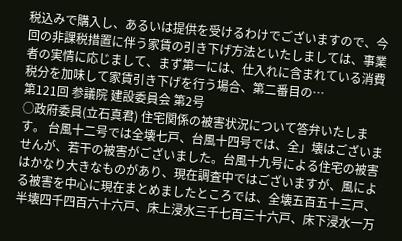税込みで購入し、あるいは提供を受けるわけでございますので、今回の非課税措置に伴う家賃の引き下げ方法といたしましては、事業者の実情に応じまして、まず第一には、仕入れに含まれている消費税分を加味して家賃引き下げを行う場合、第二番目の…
第121回 参議院 建設委員会 第2号
○政府委員(立石真君) 住宅関係の被害状況について答弁いたします。 台風十二号では全壊七戸、台風十四号では、全」壊はございませんが、若干の被害がございました。台風十九号による住宅の被害はかなり大きなものがあり、現在調査中ではございますが、風による被害を中心に現在まとめましたところでは、全壊五百五十三戸、半壊四千四百六十六戸、床上浸水三千七百三十六戸、床下浸水一万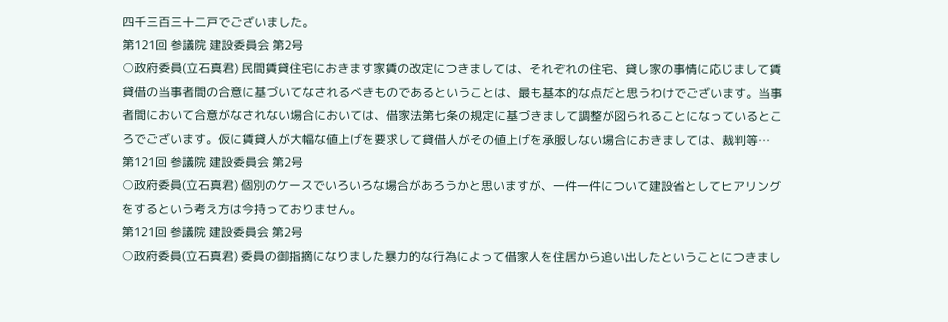四千三百三十二戸でございました。
第121回 参議院 建設委員会 第2号
○政府委員(立石真君) 民間賃貸住宅におきます家賃の改定につきましては、それぞれの住宅、貸し家の事情に応じまして賃貸借の当事者間の合意に基づいてなされるべきものであるということは、最も基本的な点だと思うわけでございます。当事者間において合意がなされない場合においては、借家法第七条の規定に基づきまして調整が図られることになっているところでございます。仮に賃貸人が大幅な値上げを要求して貸借人がその値上げを承服しない場合におきましては、裁判等…
第121回 参議院 建設委員会 第2号
○政府委員(立石真君) 個別のケースでいろいろな場合があろうかと思いますが、一件一件について建設省としてヒアリングをするという考え方は今持っておりません。
第121回 参議院 建設委員会 第2号
○政府委員(立石真君) 委員の御指摘になりました暴力的な行為によって借家人を住居から追い出したということにつきまし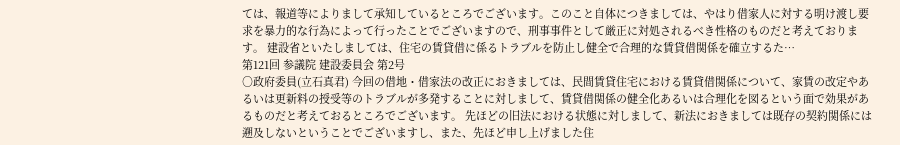ては、報道等によりまして承知しているところでございます。このこと自体につきましては、やはり借家人に対する明け渡し要求を暴力的な行為によって行ったことでございますので、刑事事件として厳正に対処されるべき性格のものだと考えております。 建設省といたしましては、住宅の賃貸借に係るトラブルを防止し健全で合理的な賃貸借関係を確立するた…
第121回 参議院 建設委員会 第2号
○政府委員(立石真君) 今回の借地・借家法の改正におきましては、民間賃貸住宅における賃貸借関係について、家賃の改定やあるいは更新料の授受等のトラブルが多発することに対しまして、賃貸借関係の健全化あるいは合理化を図るという面で効果があるものだと考えておるところでございます。 先ほどの旧法における状態に対しまして、新法におきましては既存の契約関係には遡及しないということでございますし、また、先ほど申し上げました住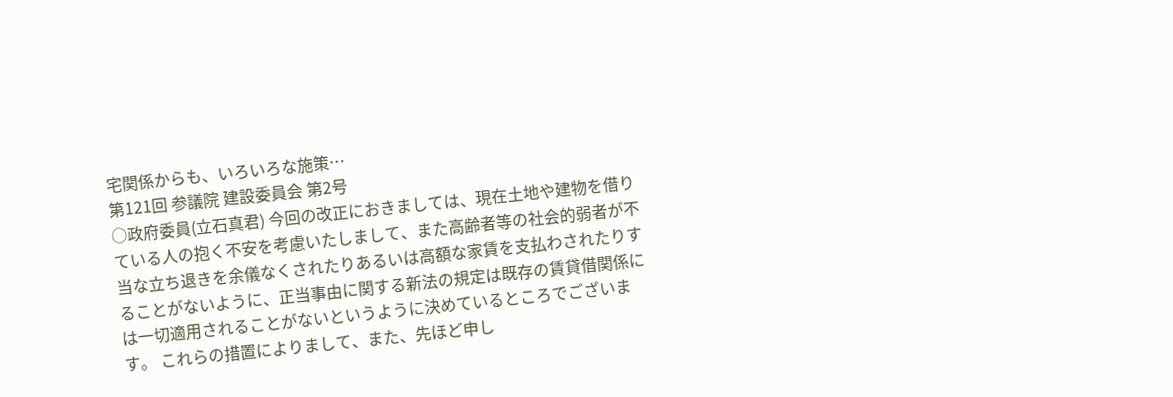宅関係からも、いろいろな施策…
第121回 参議院 建設委員会 第2号
○政府委員(立石真君) 今回の改正におきましては、現在土地や建物を借りている人の抱く不安を考慮いたしまして、また高齢者等の社会的弱者が不当な立ち退きを余儀なくされたりあるいは高額な家賃を支払わされたりすることがないように、正当事由に関する新法の規定は既存の賃貸借関係には一切適用されることがないというように決めているところでございます。 これらの措置によりまして、また、先ほど申し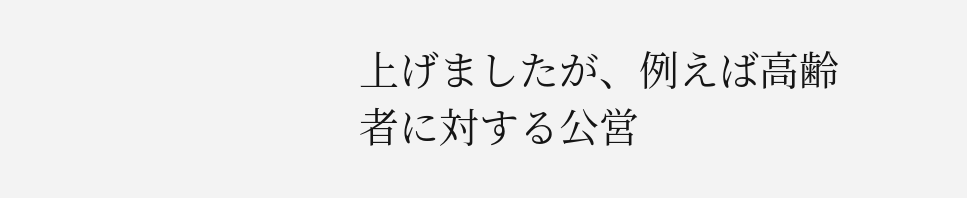上げましたが、例えば高齢者に対する公営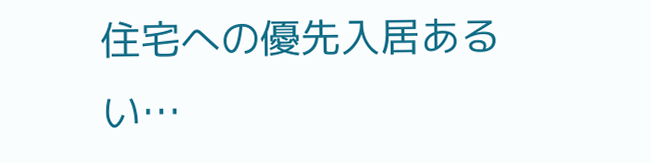住宅への優先入居あるい…